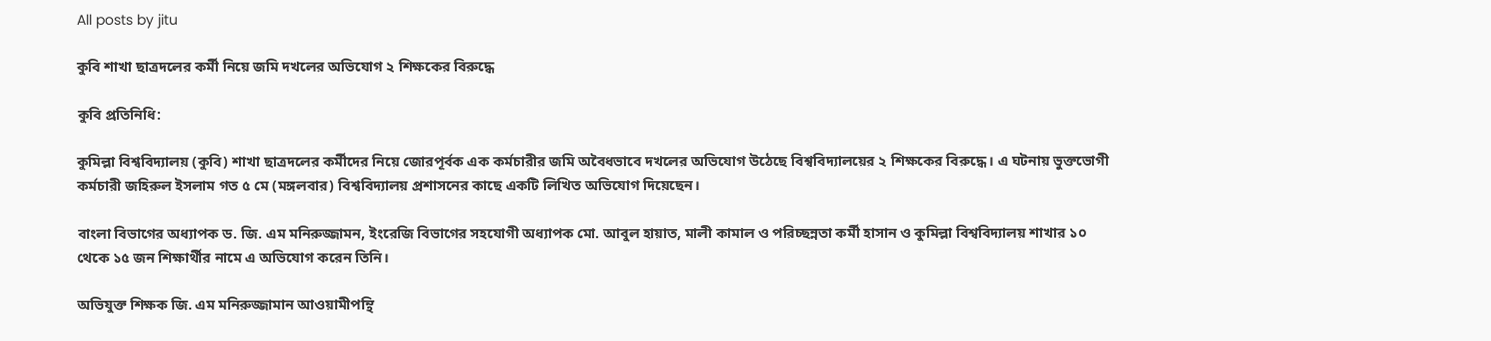All posts by jitu

কুবি শাখা ছাত্রদলের কর্মী নিয়ে জমি দখলের অভিযোগ ২ শিক্ষকের বিরুদ্ধে

কুবি প্রতিনিধি:

কুমিল্লা বিশ্ববিদ্যালয় (কুবি) শাখা ছাত্রদলের কর্মীদের নিয়ে জোরপূর্বক এক কর্মচারীর জমি অবৈধভাবে দখলের অভিযোগ উঠেছে বিশ্ববিদ্যালয়ের ২ শিক্ষকের বিরুদ্ধে। এ ঘটনায় ভুক্তভোগী কর্মচারী জহিরুল ইসলাম গত ৫ মে (মঙ্গলবার) বিশ্ববিদ্যালয় প্রশাসনের কাছে একটি লিখিত অভিযোগ দিয়েছেন।

বাংলা বিভাগের অধ্যাপক ড. জি. এম মনিরুজ্জামন, ইংরেজি বিভাগের সহযোগী অধ্যাপক মো. আবুল হায়াত, মালী কামাল ও পরিচ্ছন্নতা কর্মী হাসান ও কুমিল্লা বিশ্ববিদ্যালয় শাখার ১০ থেকে ১৫ জন শিক্ষার্থীর নামে এ অভিযোগ করেন তিনি।

অভিযুক্ত শিক্ষক জি. এম মনিরুজ্জামান আওয়ামীপন্থি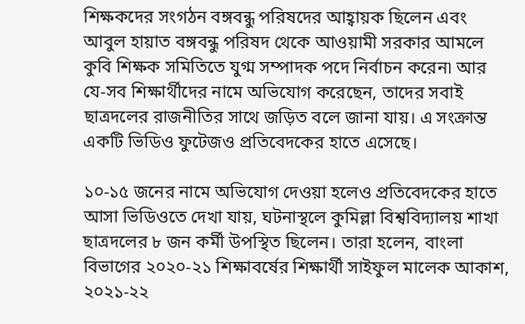শিক্ষকদের সংগঠন বঙ্গবন্ধু পরিষদের আহ্বায়ক ছিলেন এবং আবুল হায়াত বঙ্গবন্ধু পরিষদ থেকে আওয়ামী সরকার আমলে কুবি শিক্ষক সমিতিতে যুগ্ম সম্পাদক পদে নির্বাচন করেন৷ আর যে-সব শিক্ষার্থীদের নামে অভিযোগ করেছেন, তাদের সবাই ছাত্রদলের রাজনীতির সাথে জড়িত বলে জানা যায়। এ সংক্রান্ত একটি ভিডিও ফুটেজও প্রতিবেদকের হাতে এসেছে।

১০-১৫ জনের নামে অভিযোগ দেওয়া হলেও প্রতিবেদকের হাতে আসা ভিডিওতে দেখা যায়, ঘটনাস্থলে কুমিল্লা বিশ্ববিদ্যালয় শাখা ছাত্রদলের ৮ জন কর্মী উপস্থিত ছিলেন। তারা হলেন, বাংলা বিভাগের ২০২০-২১ শিক্ষাবর্ষের শিক্ষার্থী সাইফুল মালেক আকাশ, ২০২১-২২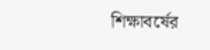শিক্ষাবর্ষের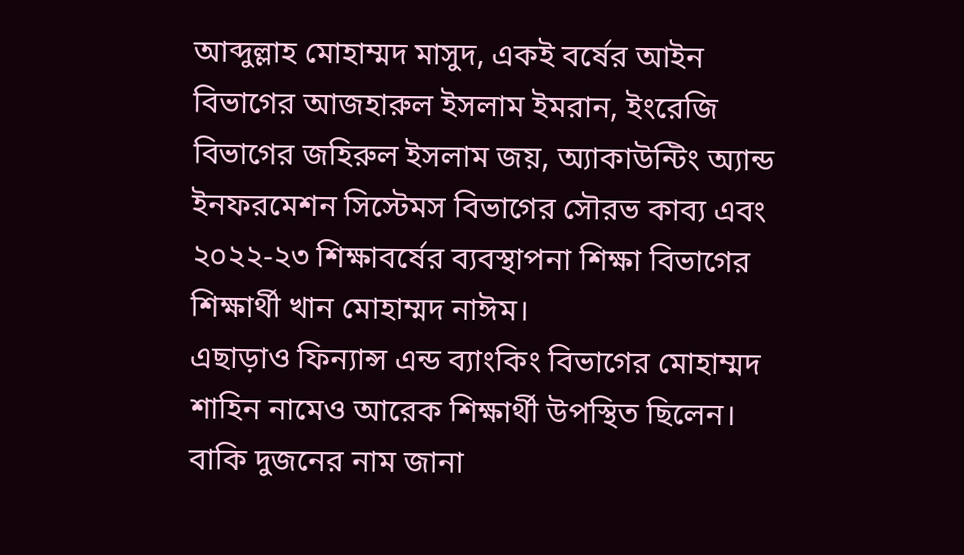আব্দুল্লাহ মোহাম্মদ মাসুদ, একই বর্ষের আইন বিভাগের আজহারুল ইসলাম ইমরান, ইংরেজি বিভাগের জহিরুল ইসলাম জয়, অ্যাকাউন্টিং অ্যান্ড ইনফরমেশন সিস্টেমস বিভাগের সৌরভ কাব্য এবং ২০২২-২৩ শিক্ষাবর্ষের ব্যবস্থাপনা শিক্ষা বিভাগের শিক্ষার্থী খান মোহাম্মদ নাঈম।
এছাড়াও ফিন্যান্স এন্ড ব্যাংকিং বিভাগের মোহাম্মদ শাহিন নামেও আরেক শিক্ষার্থী উপস্থিত ছিলেন। বাকি দুজনের নাম জানা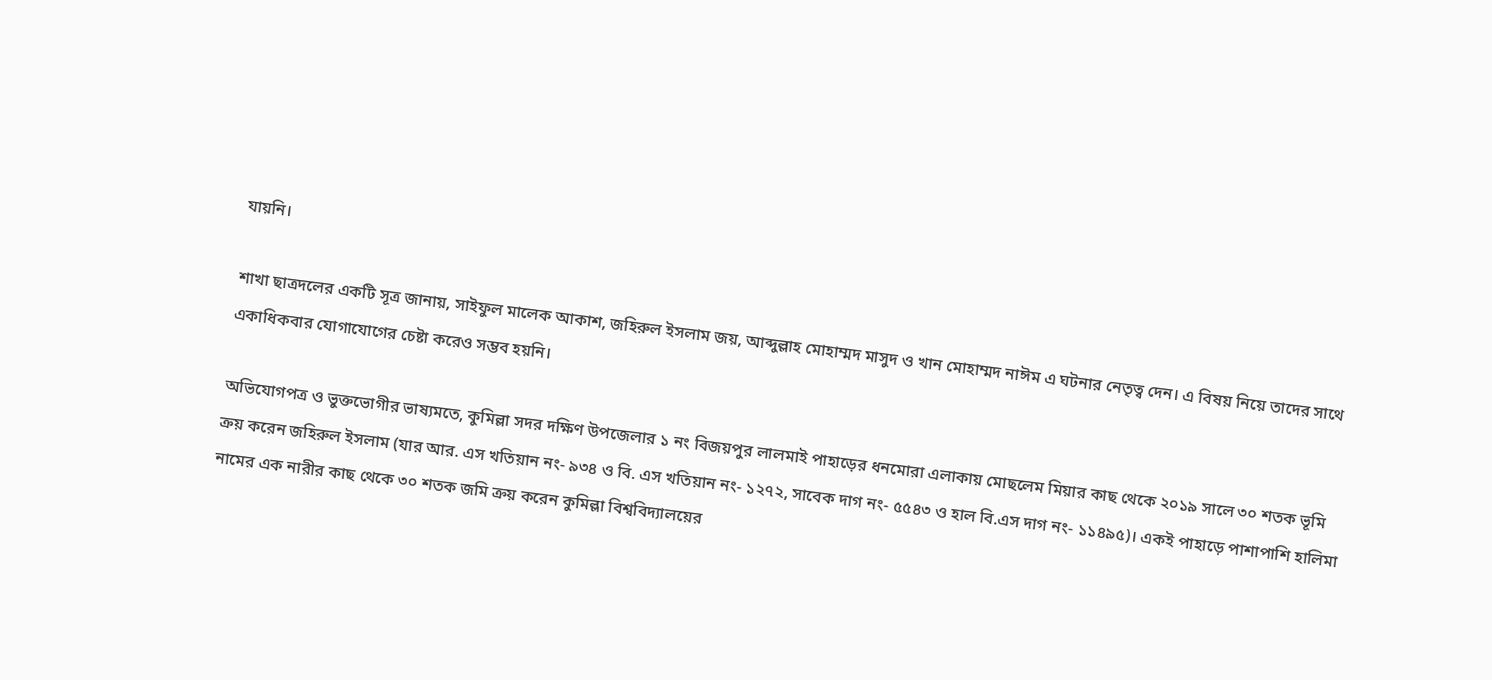যায়নি।

শাখা ছাত্রদলের একটি সূত্র জানায়, সাইফুল মালেক আকাশ, জহিরুল ইসলাম জয়, আব্দুল্লাহ মোহাম্মদ মাসুদ ও খান মোহাম্মদ নাঈম এ ঘটনার নেতৃত্ব দেন। এ বিষয় নিয়ে তাদের সাথে একাধিকবার যোগাযোগের চেষ্টা করেও সম্ভব হয়নি।

অভিযোগপত্র ও ভুক্তভোগীর ভাষ্যমতে, কুমিল্লা সদর দক্ষিণ উপজেলার ১ নং বিজয়পুর লালমাই পাহাড়ের ধনমোরা এলাকায় মোছলেম মিয়ার কাছ থেকে ২০১৯ সালে ৩০ শতক ভূমি ক্রয় করেন জহিরুল ইসলাম (যার আর. এস খতিয়ান নং- ৯৩৪ ও বি. এস খতিয়ান নং- ১২৭২, সাবেক দাগ নং- ৫৫৪৩ ও হাল বি.এস দাগ নং- ১১৪৯৫)। একই পাহাড়ে পাশাপাশি হালিমা নামের এক নারীর কাছ থেকে ৩০ শতক জমি ক্রয় করেন কুমিল্লা বিশ্ববিদ্যালয়ের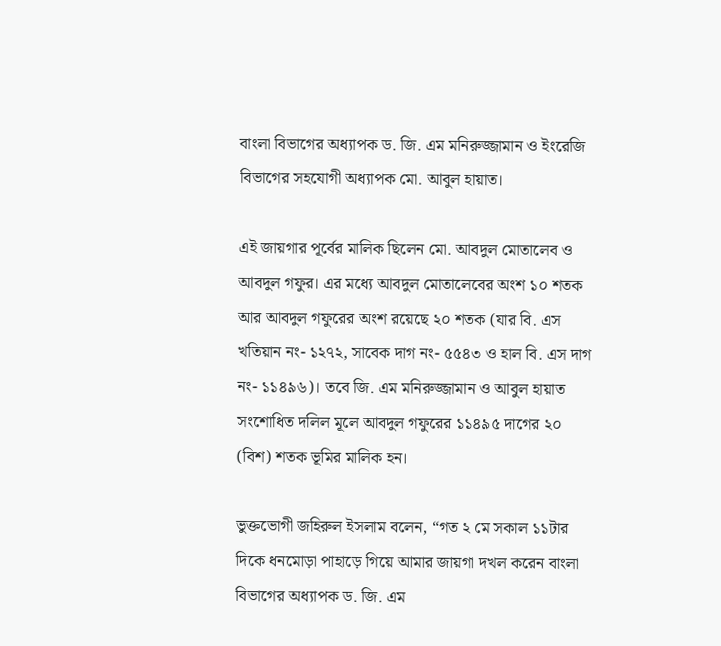বাংলা বিভাগের অধ্যাপক ড. জি. এম মনিরুজ্জামান ও ইংরেজি বিভাগের সহযোগী অধ্যাপক মো. আবুল হায়াত।

এই জায়গার পূর্বের মালিক ছিলেন মো. আবদুল মোতালেব ও আবদুল গফুর। এর মধ্যে আবদুল মোতালেবের অংশ ১০ শতক আর আবদুল গফুরের অংশ রয়েছে ২০ শতক (যার বি. এস খতিয়ান নং- ১২৭২, সাবেক দাগ নং- ৫৫৪৩ ও হাল বি. এস দাগ নং- ১১৪৯৬)। তবে জি. এম মনিরুজ্জামান ও আবুল হায়াত সংশোধিত দলিল মূলে আবদুল গফুরের ১১৪৯৫ দাগের ২০ (বিশ) শতক ভূমির মালিক হন।

ভুক্তভোগী জহিরুল ইসলাম বলেন, “গত ২ মে সকাল ১১টার দিকে ধনমোড়া পাহাড়ে গিয়ে আমার জায়গা দখল করেন বাংলা বিভাগের অধ্যাপক ড. জি. এম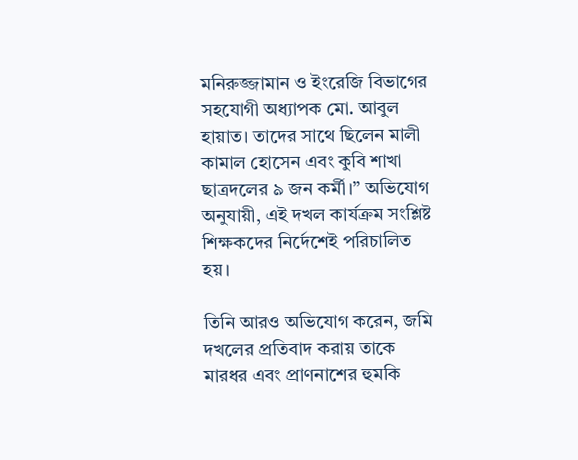মনিরুজ্জামান ও ইংরেজি বিভাগের সহযোগী অধ্যাপক মো. আবুল হায়াত। তাদের সাথে ছিলেন মালী কামাল হোসেন এবং কুবি শাখা ছাত্রদলের ৯ জন কর্মী।” অভিযোগ অনুযায়ী, এই দখল কার্যক্রম সংশ্লিষ্ট শিক্ষকদের নির্দেশেই পরিচালিত হয়।

তিনি আরও অভিযোগ করেন, জমি দখলের প্রতিবাদ করায় তাকে মারধর এবং প্রাণনাশের হুমকি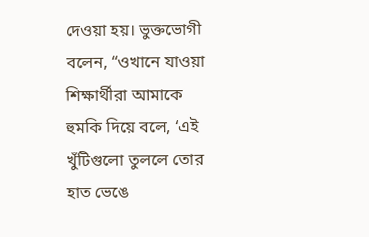দেওয়া হয়। ভুক্তভোগী বলেন, “ওখানে যাওয়া শিক্ষার্থীরা আমাকে হুমকি দিয়ে বলে, ‘এই খুঁটিগুলো তুললে তোর হাত ভেঙে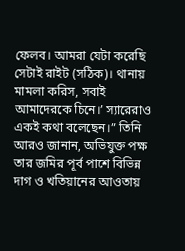ফেলব। আমরা যেটা করেছি সেটাই রাইট (সঠিক)। থানায় মামলা করিস, সবাই আমাদেরকে চিনে।’ স্যারেরাও একই কথা বলেছেন।” তিনি আরও জানান, অভিযুক্ত পক্ষ তার জমির পূর্ব পাশে বিভিন্ন দাগ ও খতিয়ানের আওতায়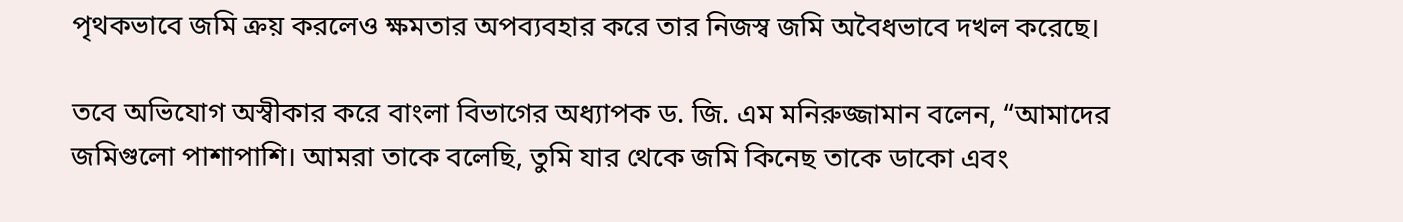পৃথকভাবে জমি ক্রয় করলেও ক্ষমতার অপব্যবহার করে তার নিজস্ব জমি অবৈধভাবে দখল করেছে।

তবে অভিযোগ অস্বীকার করে বাংলা বিভাগের অধ্যাপক ড. জি. এম মনিরুজ্জামান বলেন, “আমাদের জমিগুলো পাশাপাশি। আমরা তাকে বলেছি, তুমি যার থেকে জমি কিনেছ তাকে ডাকো এবং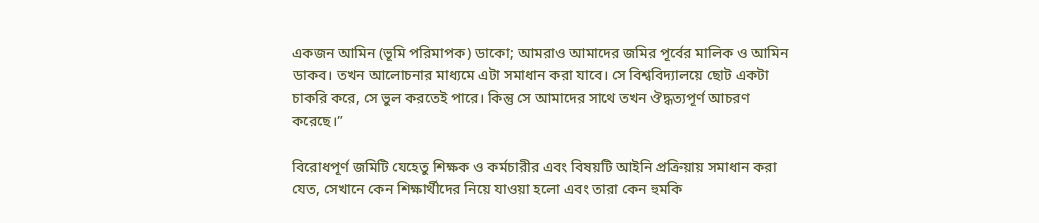একজন আমিন (ভূমি পরিমাপক) ডাকো; আমরাও আমাদের জমির পূর্বের মালিক ও আমিন ডাকব। তখন আলোচনার মাধ্যমে এটা সমাধান করা যাবে। সে বিশ্ববিদ্যালয়ে ছোট একটা চাকরি করে, সে ভুল করতেই পারে। কিন্তু সে আমাদের সাথে তখন ঔদ্ধত্যপূর্ণ আচরণ করেছে।”

বিরোধপূর্ণ জমিটি যেহেতু শিক্ষক ও কর্মচারীর এবং বিষয়টি আইনি প্রক্রিয়ায় সমাধান করা যেত, সেখানে কেন শিক্ষার্থীদের নিয়ে যাওয়া হলো এবং তারা কেন হুমকি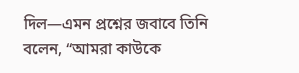দিল—এমন প্রশ্নের জবাবে তিনি বলেন, “আমরা কাউকে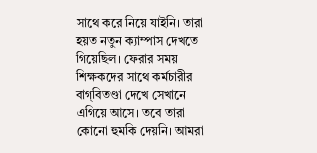সাথে করে নিয়ে যাইনি। তারা হয়ত নতুন ক্যাম্পাস দেখতে গিয়েছিল। ফেরার সময় শিক্ষকদের সাথে কর্মচারীর বাগ্‌বিতণ্ডা দেখে সেখানে এগিয়ে আসে। তবে তারা কোনো হুমকি দেয়নি। আমরা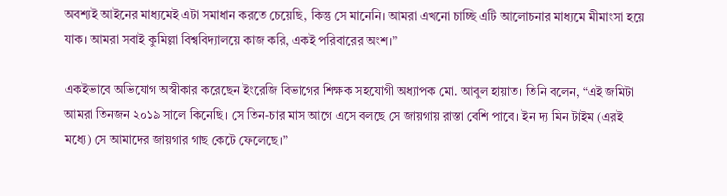অবশ্যই আইনের মাধ্যমেই এটা সমাধান করতে চেয়েছি, কিন্তু সে মানেনি। আমরা এখনো চাচ্ছি এটি আলোচনার মাধ্যমে মীমাংসা হয়ে যাক। আমরা সবাই কুমিল্লা বিশ্ববিদ্যালয়ে কাজ করি, একই পরিবারের অংশ।”

একইভাবে অভিযোগ অস্বীকার করেছেন ইংরেজি বিভাগের শিক্ষক সহযোগী অধ্যাপক মো. আবুল হায়াত। তিনি বলেন, “এই জমিটা আমরা তিনজন ২০১৯ সালে কিনেছি। সে তিন-চার মাস আগে এসে বলছে সে জায়গায় রাস্তা বেশি পাবে। ইন দ্য মিন টাইম (এরই মধ্যে) সে আমাদের জায়গার গাছ কেটে ফেলেছে।”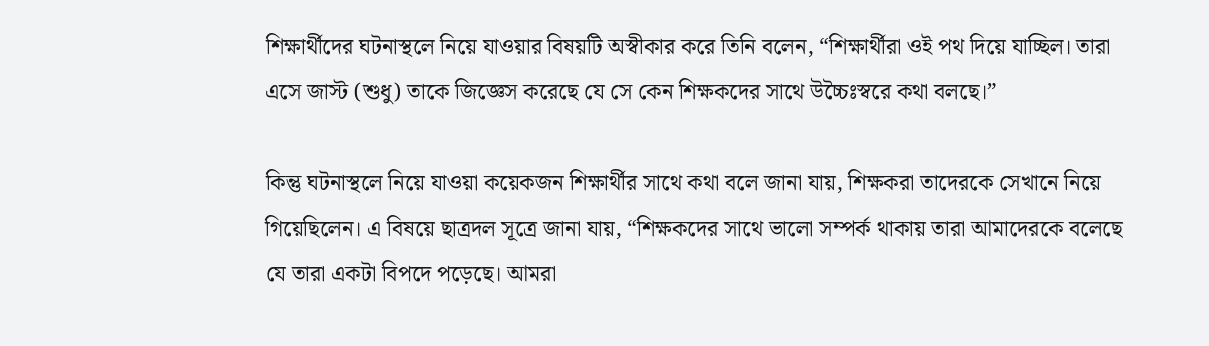শিক্ষার্থীদের ঘটনাস্থলে নিয়ে যাওয়ার বিষয়টি অস্বীকার করে তিনি বলেন, “শিক্ষার্থীরা ওই পথ দিয়ে যাচ্ছিল। তারা এসে জাস্ট (শুধু) তাকে জিজ্ঞেস করেছে যে সে কেন শিক্ষকদের সাথে উচ্চৈঃস্বরে কথা বলছে।”

কিন্তু ঘটনাস্থলে নিয়ে যাওয়া কয়েকজন শিক্ষার্থীর সাথে কথা বলে জানা যায়, শিক্ষকরা তাদেরকে সেখানে নিয়ে গিয়েছিলেন। এ বিষয়ে ছাত্রদল সূত্রে জানা যায়, “শিক্ষকদের সাথে ভালো সম্পর্ক থাকায় তারা আমাদেরকে বলেছে যে তারা একটা বিপদে পড়েছে। আমরা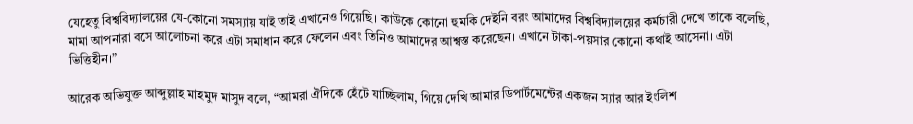যেহেতু বিশ্ববিদ্যালয়ের যে-কোনো সমস্যায় যাই তাই এখানেও গিয়েছি। কাউকে কোনো হুমকি দেইনি বরং আমাদের বিশ্ববিদ্যালয়ের কর্মচারী দেখে তাকে বলেছি, মামা আপনারা বসে আলোচনা করে এটা সমাধান করে ফেলেন এবং তিনিও আমাদের আশ্বস্ত করেছেন। এখানে টাকা-পয়সার কোনো কথাই আসেনা। এটা ভিত্তিহীন।”

আরেক অভিযুক্ত আব্দুল্লাহ মাহমুদ মাসুদ বলে, “আমরা ঐদিকে হেঁটে যাচ্ছিলাম, গিয়ে দেখি আমার ডিপার্টমেন্টের একজন স্যার আর ইংলিশ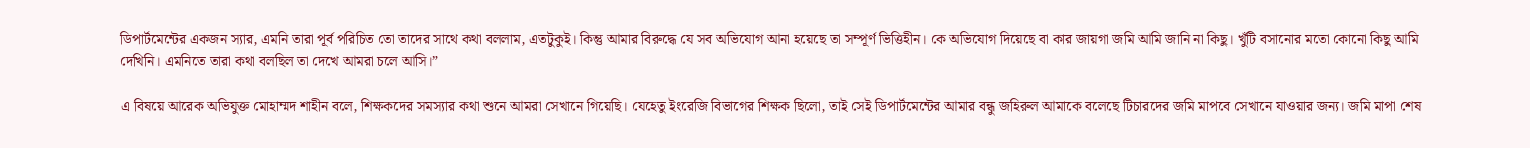ডিপার্টমেন্টের একজন স্যার, এমনি তারা পূর্ব পরিচিত তো তাদের সাথে কথা বললাম, এতটুকুই। কিন্তু আমার বিরুদ্ধে যে সব অভিযোগ আনা হয়েছে তা সম্পূর্ণ ভিত্তিহীন। কে অভিযোগ দিয়েছে বা কার জায়গা জমি আমি জানি না কিছু। খুঁটি বসানোর মতো কোনো কিছু আমি দেখিনি। এমনিতে তারা কথা বলছিল তা দেখে আমরা চলে আসি।”

এ বিষয়ে আরেক অভিযুক্ত মোহাম্মদ শাহীন বলে, শিক্ষকদের সমস্যার কথা শুনে আমরা সেখানে গিয়েছি। যেহেতু ইংরেজি বিভাগের শিক্ষক ছিলো, তাই সেই ডিপার্টমেন্টের আমার বন্ধু জহিরুল আমাকে বলেছে টিচারদের জমি মাপবে সেখানে যাওয়ার জন্য। জমি মাপা শেষ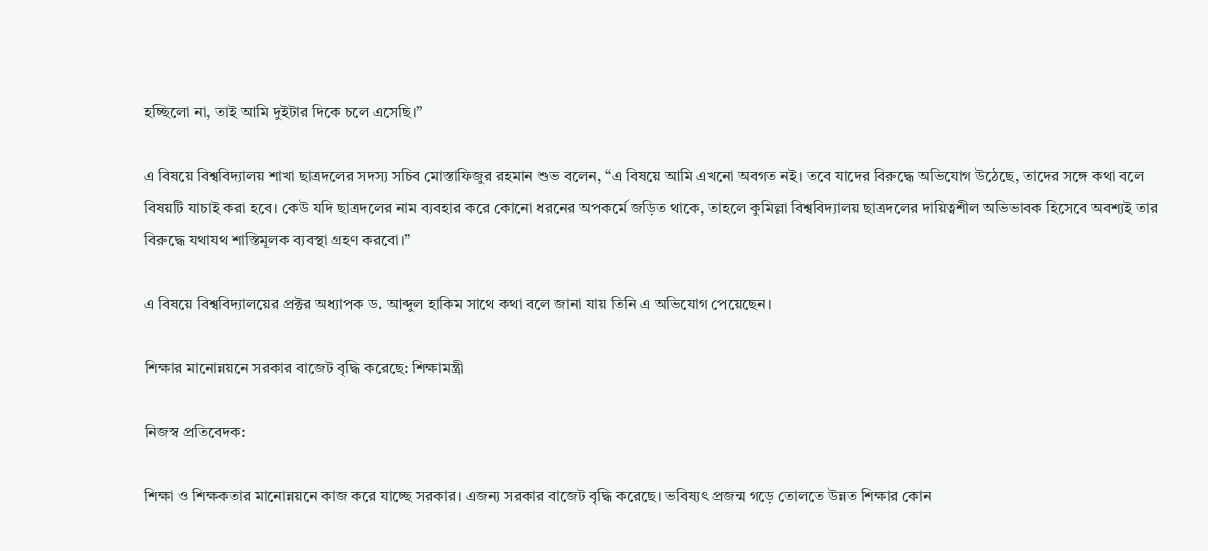হচ্ছিলো না, তাই আমি দুইটার দিকে চলে এসেছি।”

এ বিষয়ে বিশ্ববিদ্যালয় শাখা ছাত্রদলের সদস্য সচিব মোস্তাফিজুর রহমান শুভ বলেন, “এ বিষয়ে আমি এখনো অবগত নই। তবে যাদের বিরুদ্ধে অভিযোগ উঠেছে, তাদের সঙ্গে কথা বলে বিষয়টি যাচাই করা হবে। কেউ যদি ছাত্রদলের নাম ব্যবহার করে কোনো ধরনের অপকর্মে জড়িত থাকে, তাহলে কুমিল্লা বিশ্ববিদ্যালয় ছাত্রদলের দায়িত্বশীল অভিভাবক হিসেবে অবশ্যই তার বিরুদ্ধে যথাযথ শাস্তিমূলক ব্যবস্থা গ্রহণ করবো।”

এ বিষয়ে বিশ্ববিদ্যালয়ের প্রক্টর অধ্যাপক ড. আব্দুল হাকিম সাথে কথা বলে জানা যায় তিনি এ অভিযোগ পেয়েছেন।

শিক্ষার মানোন্নয়নে সরকার বাজেট বৃদ্ধি করেছে: শিক্ষামন্ত্রী

নিজস্ব প্রতিবেদক:

শিক্ষা ও শিক্ষকতার মানোন্নয়নে কাজ করে যাচ্ছে সরকার। এজন্য সরকার বাজেট বৃদ্ধি করেছে। ভবিষ্যৎ প্রজন্ম গড়ে তোলতে উন্নত শিক্ষার কোন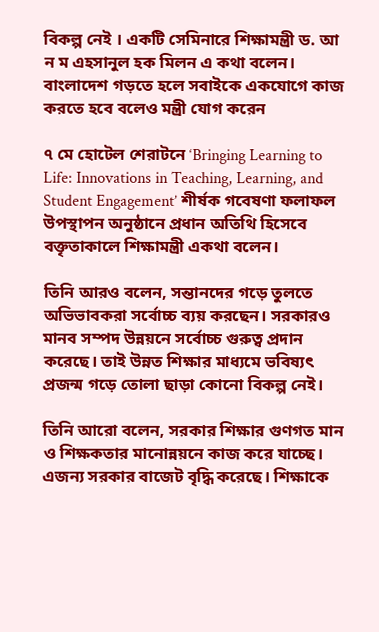বিকল্প নেই । একটি সেমিনারে শিক্ষামন্ত্রী ড. আ ন ম এহসানুল হক মিলন এ কথা বলেন। বাংলাদেশ গড়তে হলে সবাইকে একযোগে কাজ করতে হবে বলেও মন্ত্রী যোগ করেন

৭ মে হোটেল শেরাটনে ‘Bringing Learning to Life: Innovations in Teaching, Learning, and Student Engagement’ শীর্ষক গবেষণা ফলাফল উপস্থাপন অনুষ্ঠানে প্রধান অতিথি হিসেবে বক্তৃতাকালে শিক্ষামন্ত্রী একথা বলেন।

তিনি আরও বলেন, সন্তানদের গড়ে তুলতে অভিভাবকরা সর্বোচ্চ ব্যয় করছেন। সরকারও মানব সম্পদ উন্নয়নে সর্বোচ্চ গুরুত্ব প্রদান করেছে। তাই উন্নত শিক্ষার মাধ্যমে ভবিষ্যৎ প্রজন্ম গড়ে তোলা ছাড়া কোনো বিকল্প নেই।

তিনি আরো বলেন, সরকার শিক্ষার গুণগত মান ও শিক্ষকতার মানোন্নয়নে কাজ করে যাচ্ছে। এজন্য সরকার বাজেট বৃদ্ধি করেছে। শিক্ষাকে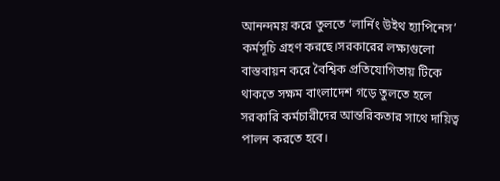আনন্দময় করে তুলতে ‘লার্নিং উইথ হ্যাপিনেস’ কর্মসূচি গ্রহণ করছে।সরকারের লক্ষ্যগুলো বাস্তবায়ন করে বৈশ্বিক প্রতিযোগিতায় টিকে থাকতে সক্ষম বাংলাদেশ গড়ে তুলতে হলে সরকারি কর্মচারীদের আন্তরিকতার সাথে দায়িত্ব পালন করতে হবে।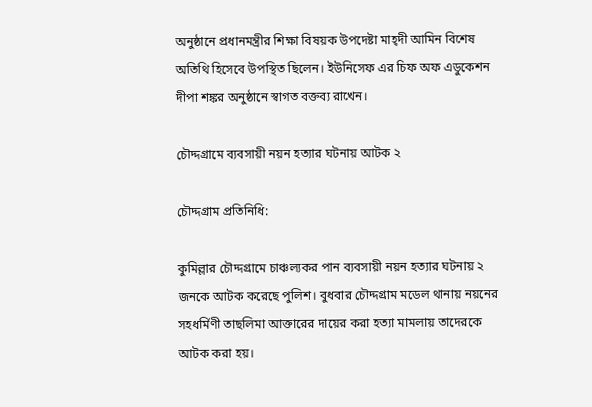অনুষ্ঠানে প্রধানমন্ত্রীর শিক্ষা বিষয়ক উপদেষ্টা মাহ্দী আমিন বিশেষ অতিথি হিসেবে উপস্থিত ছিলেন। ইউনিসেফ এর চিফ অফ এডুকেশন দীপা শঙ্কর অনুষ্ঠানে স্বাগত বক্তব্য রাখেন।

চৌদ্দগ্রামে ব্যবসায়ী নয়ন হত্যার ঘটনায় আটক ২

চৌদ্দগ্রাম প্রতিনিধি:

কুমিল্লার চৌদ্দগ্রামে চাঞ্চল্যকর পান ব্যবসায়ী নয়ন হত্যার ঘটনায় ২ জনকে আটক করেছে পুলিশ। বুধবার চৌদ্দগ্রাম মডেল থানায় নয়নের সহধর্মিণী তাছলিমা আক্তারের দায়ের করা হত্যা মামলায় তাদেরকে আটক করা হয়।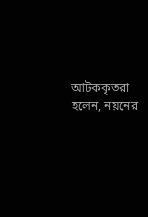আটককৃতরা হলেন, নয়নের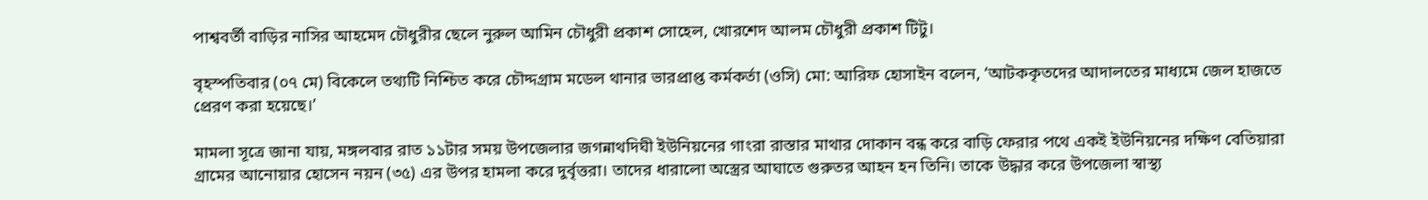পাশ্ববর্তী বাড়ির নাসির আহমেদ চৌধুরীর ছেলে নুরুল আমিন চৌধুরী প্রকাশ সোহেল, খোরশেদ আলম চৌধুরী প্রকাশ টিটু।

বৃহস্পতিবার (০৭ মে) বিকেলে তথ্যটি নিশ্চিত করে চৌদ্দগ্রাম মডেল থানার ভারপ্রাপ্ত কর্মকর্তা (ওসি) মো: আরিফ হোসাইন বলেন, ‘আটককৃতদের আদালতের মাধ্যমে জেল হাজতে প্রেরণ করা হয়েছে।’

মামলা সূত্রে জানা যায়, মঙ্গলবার রাত ১১টার সময় উপজেলার জগন্নাথদিঘী ইউনিয়নের গাংরা রাস্তার মাথার দোকান বন্ধ করে বাড়ি ফেরার পথে একই ইউনিয়নের দক্ষিণ বেতিয়ারা গ্রামের আনোয়ার হোসেন নয়ন (৩৫) এর উপর হামলা করে দুর্বৃত্তরা। তাদের ধারালো অস্ত্রের আঘাতে গুরুতর আহন হন তিনি। তাকে উদ্ধার করে উপজেলা স্বাস্থ্য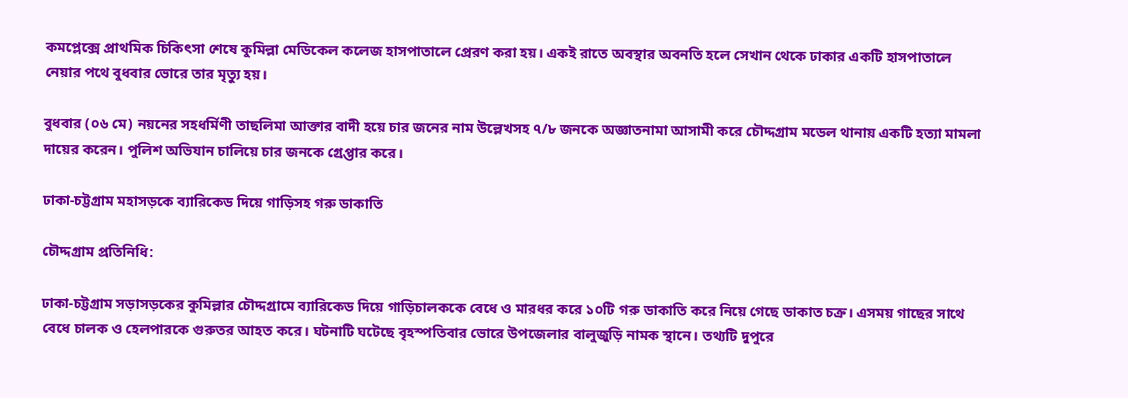কমপ্লেক্সে প্রাথমিক চিকিৎসা শেষে কুমিল্লা মেডিকেল কলেজ হাসপাতালে প্রেরণ করা হয়। একই রাতে অবস্থার অবনতি হলে সেখান থেকে ঢাকার একটি হাসপাতালে নেয়ার পথে বুধবার ভোরে তার মৃত্যু হয়।

বুধবার (০৬ মে) নয়নের সহধর্মিণী তাছলিমা আক্তার বাদী হয়ে চার জনের নাম উল্লেখসহ ৭/৮ জনকে অজ্ঞাতনামা আসামী করে চৌদ্দগ্রাম মডেল থানায় একটি হত্যা মামলা দায়ের করেন। পুলিশ অভিযান চালিয়ে চার জনকে গ্রেপ্তার করে।

ঢাকা-চট্টগ্রাম মহাসড়কে ব্যারিকেড দিয়ে গাড়িসহ গরু ডাকাতি

চৌদ্দগ্রাম প্রতিনিধি:

ঢাকা-চট্টগ্রাম সড়াসড়কের কুমিল্লার চৌদ্দগ্রামে ব্যারিকেড দিয়ে গাড়িচালককে বেধে ও মারধর করে ১০টি গরু ডাকাতি করে নিয়ে গেছে ডাকাত চক্র। এসময় গাছের সাথে বেধে চালক ও হেলপারকে গুরুতর আহত করে। ঘটনাটি ঘটেছে বৃহস্পতিবার ভোরে উপজেলার বালুজুড়ি নামক স্থানে। তথ্যটি দুপুরে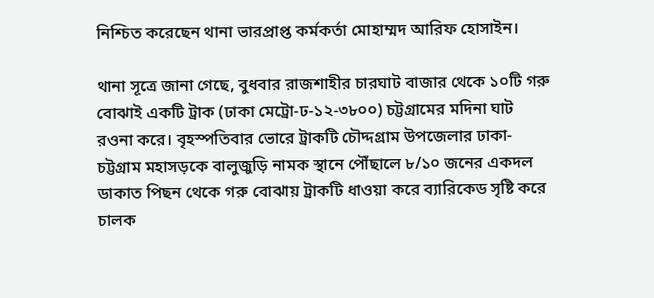নিশ্চিত করেছেন থানা ভারপ্রাপ্ত কর্মকর্তা মোহাম্মদ আরিফ হোসাইন।

থানা সূত্রে জানা গেছে, বুধবার রাজশাহীর চারঘাট বাজার থেকে ১০টি গরু বোঝাই একটি ট্রাক (ঢাকা মেট্রো-ঢ-১২-৩৮০০) চট্টগ্রামের মদিনা ঘাট রওনা করে। বৃহস্পতিবার ভোরে ট্রাকটি চৌদ্দগ্রাম উপজেলার ঢাকা-চট্টগ্রাম মহাসড়কে বালুজুড়ি নামক স্থানে পৌঁছালে ৮/১০ জনের একদল ডাকাত পিছন থেকে গরু বোঝায় ট্রাকটি ধাওয়া করে ব্যারিকেড সৃষ্টি করে চালক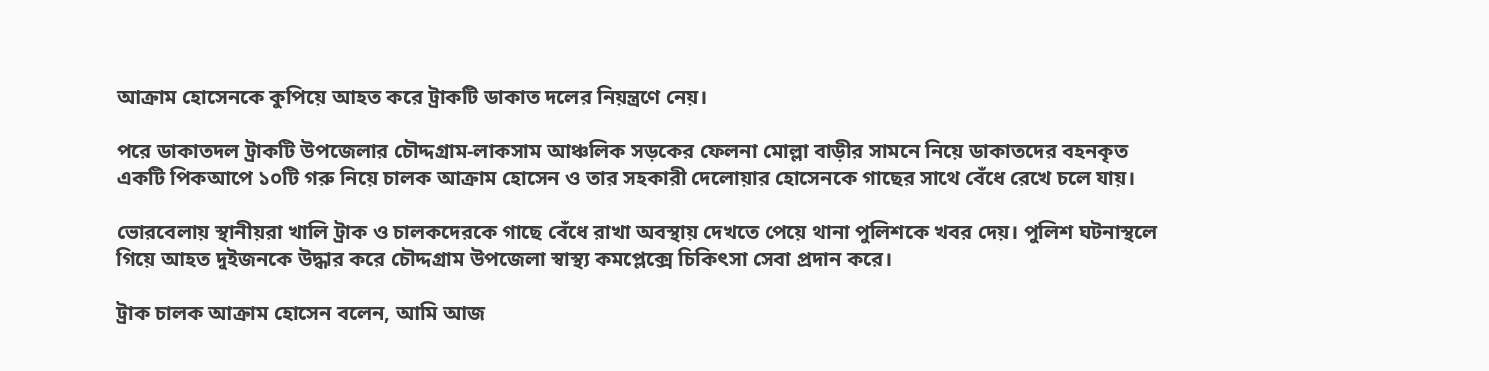আক্রাম হোসেনকে কুপিয়ে আহত করে ট্রাকটি ডাকাত দলের নিয়ন্ত্রণে নেয়।

পরে ডাকাতদল ট্রাকটি উপজেলার চৌদ্দগ্রাম-লাকসাম আঞ্চলিক সড়কের ফেলনা মোল্লা বাড়ীর সামনে নিয়ে ডাকাতদের বহনকৃত একটি পিকআপে ১০টি গরু নিয়ে চালক আক্রাম হোসেন ও তার সহকারী দেলোয়ার হোসেনকে গাছের সাথে বেঁধে রেখে চলে যায়।

ভোরবেলায় স্থানীয়রা খালি ট্রাক ও চালকদেরকে গাছে বেঁধে রাখা অবস্থায় দেখতে পেয়ে থানা পুলিশকে খবর দেয়। পুলিশ ঘটনাস্থলে গিয়ে আহত দুইজনকে উদ্ধার করে চৌদ্দগ্রাম উপজেলা স্বাস্থ্য কমপ্লেক্সে চিকিৎসা সেবা প্রদান করে।

ট্রাক চালক আক্রাম হোসেন বলেন, আমি আজ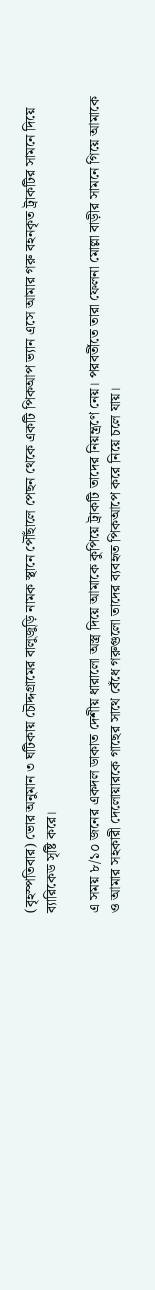(বৃহস্পতিবার) ভোর অনুমান ৩ ঘটিকায় চৌদ্দগ্রামের বালুজুড়ি নামক স্থানে পৌঁছালে পেছন থেকে একটি পিকআপ ভ্যান এসে আমার গরু বহনকৃত ট্রাকটির সামনে দিয়ে ব্যারিকেড সৃষ্টি করে।

এ সময় ৮/১০ জনের একদল ডাকাত দেশীয় ধারালো অস্ত্র দিয়ে আমাকে কুপিয়ে ট্রাকটি তাদের নিয়ন্ত্রণে নেয়। পরবর্তীতে তারা ফেলনা মোল্লা বাড়ীর সামনে গিয়ে আমাকে ও আমার সহকারী দেলোয়ারকে গাছের সাথে বেঁধে গরুগুলো তাদের ব্যবহৃত পিকআপে করে নিয়ে চলে যায়।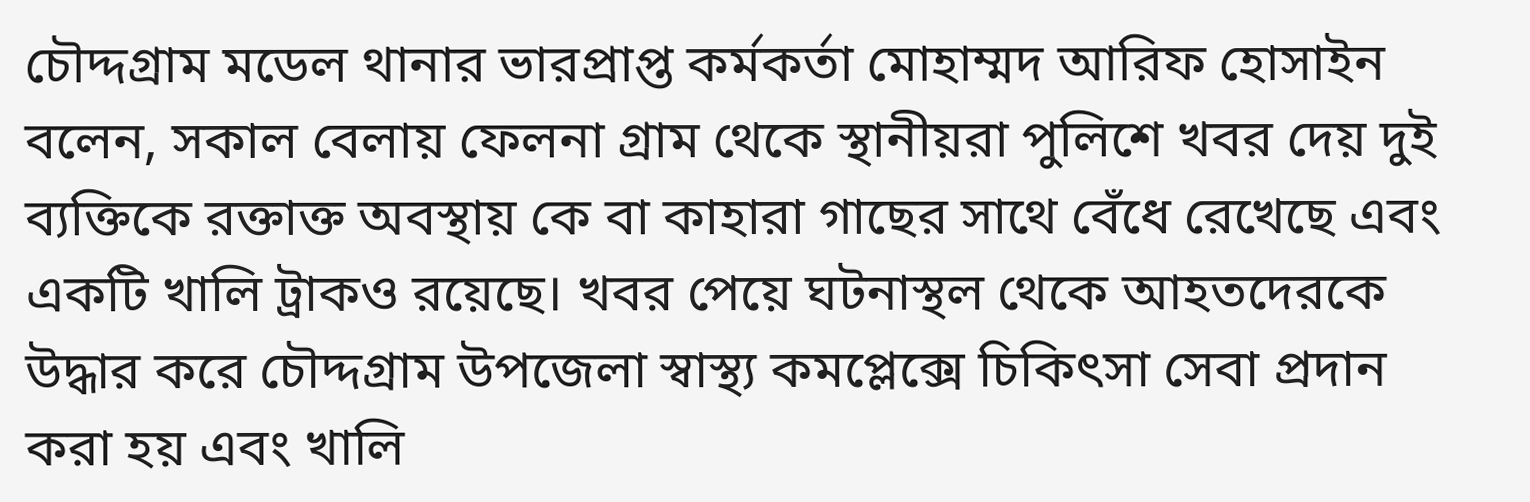চৌদ্দগ্রাম মডেল থানার ভারপ্রাপ্ত কর্মকর্তা মোহাম্মদ আরিফ হোসাইন বলেন, সকাল বেলায় ফেলনা গ্রাম থেকে স্থানীয়রা পুলিশে খবর দেয় দুই ব্যক্তিকে রক্তাক্ত অবস্থায় কে বা কাহারা গাছের সাথে বেঁধে রেখেছে এবং একটি খালি ট্রাকও রয়েছে। খবর পেয়ে ঘটনাস্থল থেকে আহতদেরকে উদ্ধার করে চৌদ্দগ্রাম উপজেলা স্বাস্থ্য কমপ্লেক্সে চিকিৎসা সেবা প্রদান করা হয় এবং খালি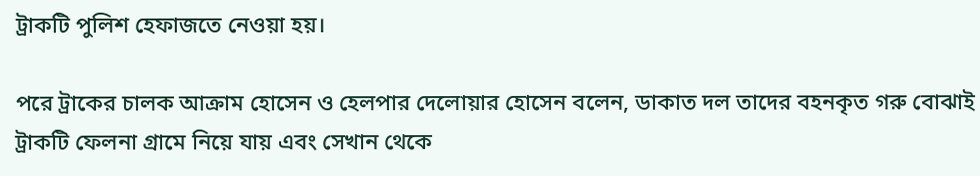ট্রাকটি পুলিশ হেফাজতে নেওয়া হয়।

পরে ট্রাকের চালক আক্রাম হোসেন ও হেলপার দেলোয়ার হোসেন বলেন, ডাকাত দল তাদের বহনকৃত গরু বোঝাই ট্রাকটি ফেলনা গ্রামে নিয়ে যায় এবং সেখান থেকে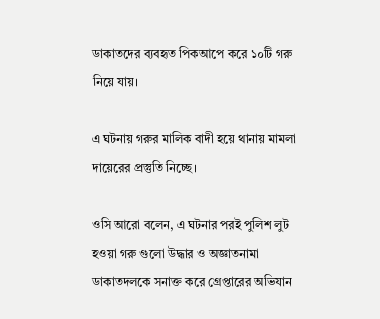ডাকাতদের ব্যবহৃত পিকআপে করে ১০টি গরু নিয়ে যায়।

এ ঘটনায় গরুর মালিক বাদী হয়ে থানায় মামলা দায়েরের প্রস্তুতি নিচ্ছে।

ওসি আরো বলেন, এ ঘটনার পরই পুলিশ লুট হওয়া গরু গুলো উদ্ধার ও অজ্ঞাতনামা ডাকাতদলকে সনাক্ত করে গ্রেপ্তারের অভিযান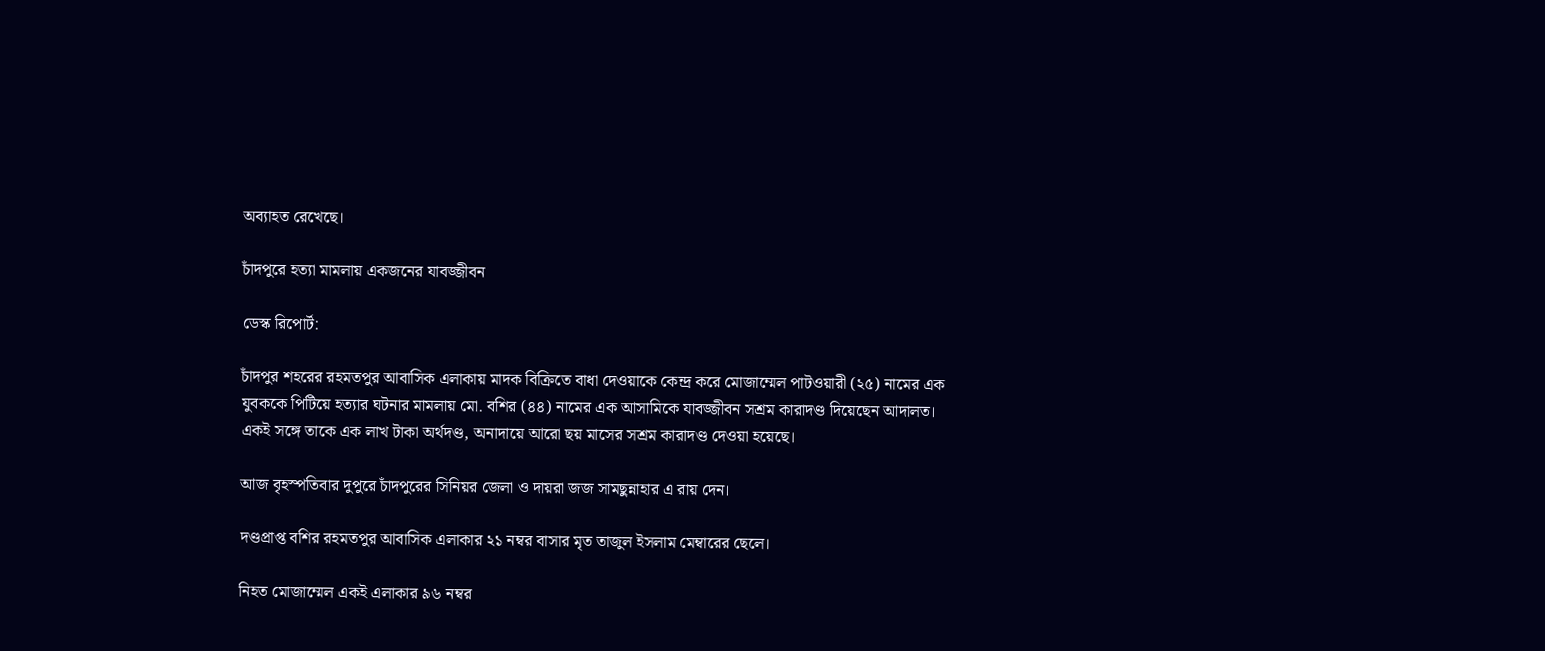অব্যাহত রেখেছে।

চাঁদপুরে হত্যা মামলায় একজনের যাবজ্জীবন

ডেস্ক রিপোর্ট:

চাঁদপুর শহরের রহমতপুর আবাসিক এলাকায় মাদক বিক্রিতে বাধা দেওয়াকে কেন্দ্র করে মোজাম্মেল পাটওয়ারী (২৫) নামের এক যুবককে পিটিয়ে হত্যার ঘটনার মামলায় মো. বশির (৪৪) নামের এক আসামিকে যাবজ্জীবন সশ্রম কারাদণ্ড দিয়েছেন আদালত। একই সঙ্গে তাকে এক লাখ টাকা অর্থদণ্ড, অনাদায়ে আরো ছয় মাসের সশ্রম কারাদণ্ড দেওয়া হয়েছে।

আজ বৃহস্পতিবার দুপুরে চাঁদপুরের সিনিয়র জেলা ও দায়রা জজ সামছুন্নাহার এ রায় দেন।

দণ্ডপ্রাপ্ত বশির রহমতপুর আবাসিক এলাকার ২১ নম্বর বাসার মৃত তাজুল ইসলাম মেম্বারের ছেলে।

নিহত মোজাম্মেল একই এলাকার ৯৬ নম্বর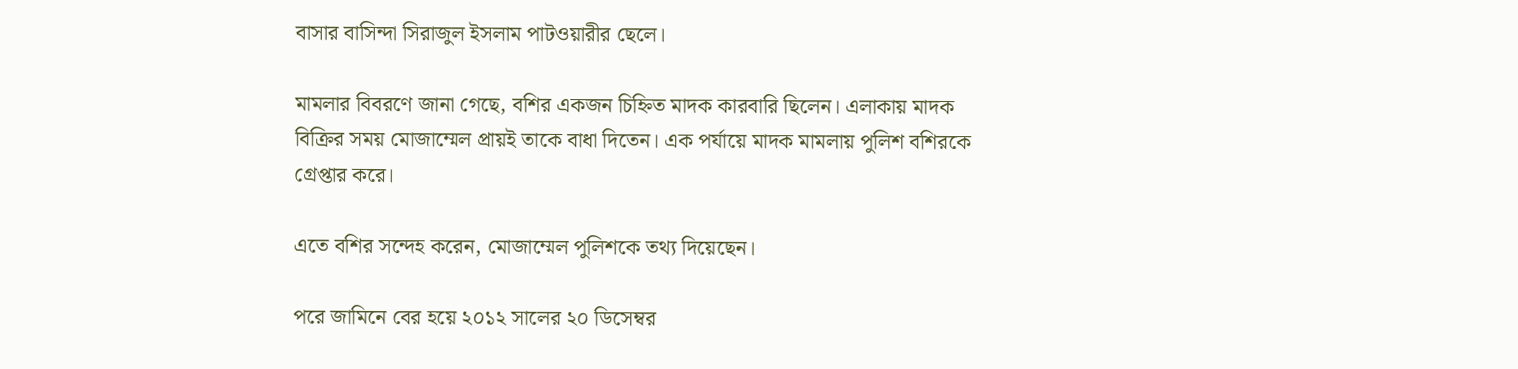বাসার বাসিন্দা সিরাজুল ইসলাম পাটওয়ারীর ছেলে।

মামলার বিবরণে জানা গেছে, বশির একজন চিহ্নিত মাদক কারবারি ছিলেন। এলাকায় মাদক বিক্রির সময় মোজাম্মেল প্রায়ই তাকে বাধা দিতেন। এক পর্যায়ে মাদক মামলায় পুলিশ বশিরকে গ্রেপ্তার করে।

এতে বশির সন্দেহ করেন, মোজাম্মেল পুলিশকে তথ্য দিয়েছেন।

পরে জামিনে বের হয়ে ২০১২ সালের ২০ ডিসেম্বর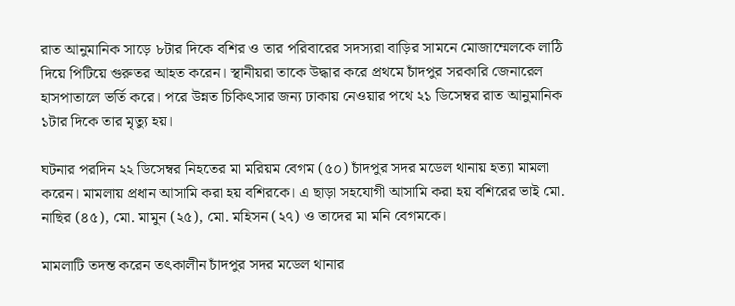রাত আনুমানিক সাড়ে ৮টার দিকে বশির ও তার পরিবারের সদস্যরা বাড়ির সামনে মোজাম্মেলকে লাঠি দিয়ে পিটিয়ে গুরুতর আহত করেন। স্থানীয়রা তাকে উদ্ধার করে প্রথমে চাঁদপুর সরকারি জেনারেল হাসপাতালে ভর্তি করে। পরে উন্নত চিকিৎসার জন্য ঢাকায় নেওয়ার পথে ২১ ডিসেম্বর রাত আনুমানিক ১টার দিকে তার মৃত্যু হয়।

ঘটনার পরদিন ২২ ডিসেম্বর নিহতের মা মরিয়ম বেগম (৫০) চাঁদপুর সদর মডেল থানায় হত্যা মামলা করেন। মামলায় প্রধান আসামি করা হয় বশিরকে। এ ছাড়া সহযোগী আসামি করা হয় বশিরের ভাই মো. নাছির (৪৫), মো. মামুন (২৫), মো. মহিসন (২৭) ও তাদের মা মনি বেগমকে।

মামলাটি তদন্ত করেন তৎকালীন চাঁদপুর সদর মডেল থানার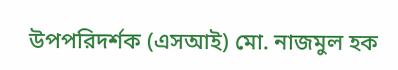উপপরিদর্শক (এসআই) মো. নাজমুল হক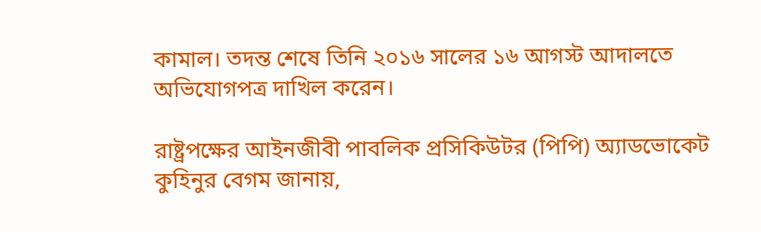কামাল। তদন্ত শেষে তিনি ২০১৬ সালের ১৬ আগস্ট আদালতে অভিযোগপত্র দাখিল করেন।

রাষ্ট্রপক্ষের আইনজীবী পাবলিক প্রসিকিউটর (পিপি) অ্যাডভোকেট কুহিনুর বেগম জানায়,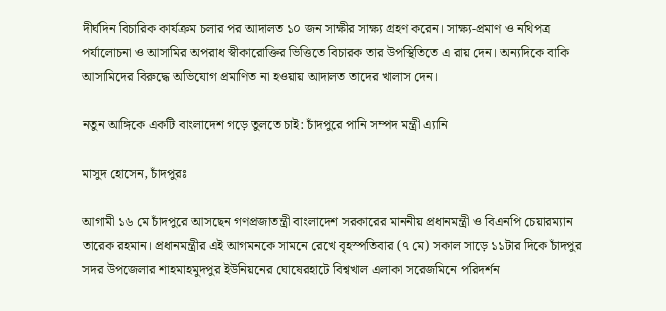দীর্ঘদিন বিচারিক কার্যক্রম চলার পর আদালত ১০ জন সাক্ষীর সাক্ষ্য গ্রহণ করেন। সাক্ষ্য-প্রমাণ ও নথিপত্র পর্যালোচনা ও আসামির অপরাধ স্বীকারোক্তির ভিত্তিতে বিচারক তার উপস্থিতিতে এ রায় দেন। অন্যদিকে বাকি আসামিদের বিরুদ্ধে অভিযোগ প্রমাণিত না হওয়ায় আদালত তাদের খালাস দেন।

নতুন আঙ্গিকে একটি বাংলাদেশ গড়ে তুলতে চাই: চাঁদপুরে পানি সম্পদ মন্ত্রী এ্যানি

মাসুদ হোসেন, চাঁদপুরঃ

আগামী ১৬ মে চাঁদপুরে আসছেন গণপ্রজাতন্ত্রী বাংলাদেশ সরকারের মাননীয় প্রধানমন্ত্রী ও বিএনপি চেয়ারম্যান তারেক রহমান। প্রধানমন্ত্রীর এই আগমনকে সামনে রেখে বৃহস্পতিবার (৭ মে) সকাল সাড়ে ১১টার দিকে চাঁদপুর সদর উপজেলার শাহমাহমুদপুর ইউনিয়নের ঘোষেরহাটে বিশ্বখাল এলাকা সরেজমিনে পরিদর্শন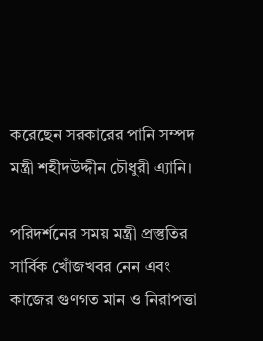করেছেন সরকারের পানি সম্পদ মন্ত্রী শহীদউদ্দীন চৌধুরী এ্যানি।

পরিদর্শনের সময় মন্ত্রী প্রস্তুতির সার্বিক খোঁজখবর নেন এবং কাজের গুণগত মান ও নিরাপত্তা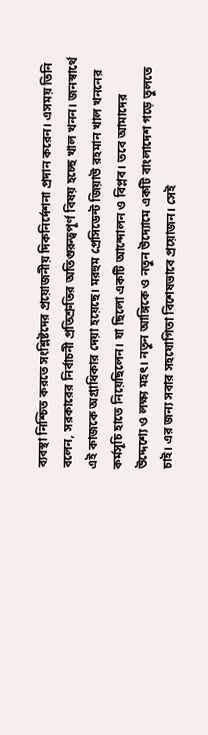ব্যবস্থা নিশ্চিত করতে সংশ্লিষ্টদের প্রয়োজনীয় দিকনির্দেশনা প্রদান করেন। এসময় তিনি বলেন, সরকারের নির্বাচনী প্রতিশ্রুতির অতিগুরুত্বপূর্ণ বিষয় হচ্ছে খাল খনন। জনস্বার্থে এই কাজকে অগ্রাধিকার দেয়া হয়েছে। মরহুম প্রেসিডেন্ট জিয়াউ রহমান খাল খননের কর্মসূচি হাতে নিয়েছিলেন। যা ছিলো একটি আন্দোলন ও বিপ্লব। তবে আমাদের উদ্দেশ্যে ও লক্ষ্য মহৎ। নতুন আঙ্গিকে ও নতুন উদ্যোমে একটি বাংলাদেশ গড়ে তুলতে চাই। এর জন্য সবার সহযোগিতা বিশেষভাবে প্রয়োজন। সেই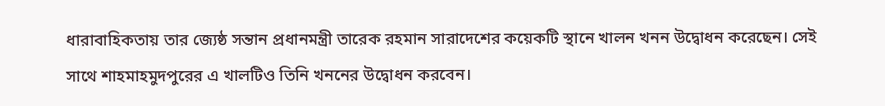ধারাবাহিকতায় তার জ্যেষ্ঠ সন্তান প্রধানমন্ত্রী তারেক রহমান সারাদেশের কয়েকটি স্থানে খালন খনন উদ্বোধন করেছেন। সেই সাথে শাহমাহমুদপুরের এ খালটিও তিনি খননের উদ্বোধন করবেন।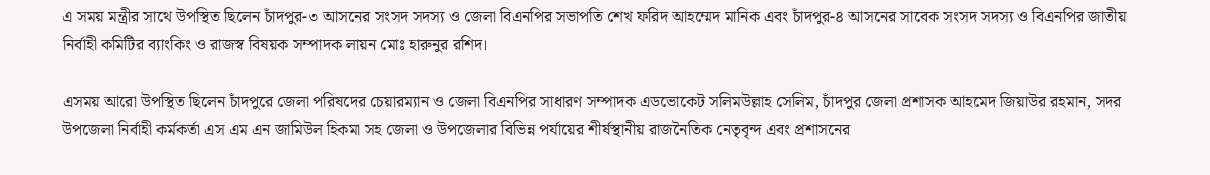এ সময় মন্ত্রীর সাথে উপস্থিত ছিলেন চাঁদপুর-৩ আসনের সংসদ সদস্য ও জেলা বিএনপির সভাপতি শেখ ফরিদ আহম্মেদ মানিক এবং চাঁদপুর-৪ আসনের সাবেক সংসদ সদস্য ও বিএনপির জাতীয় নির্বাহী কমিটির ব্যাংকিং ও রাজস্ব বিষয়ক সম্পাদক লায়ন মোঃ হারুনুর রশিদ।

এসময় আরো উপস্থিত ছিলেন চাঁদপুরে জেলা পরিষদের চেয়ারম্যান ও জেলা বিএনপির সাধারণ সম্পাদক এডভোকেট সলিমউল্লাহ সেলিম, চাঁদপুর জেলা প্রশাসক আহমেদ জিয়াউর রহমান, সদর উপজেলা নির্বাহী কর্মকর্তা এস এম এন জামিউল হিকমা সহ জেলা ও উপজেলার বিভিন্ন পর্যায়ের শীর্ষস্থানীয় রাজনৈতিক নেতৃবৃন্দ এবং প্রশাসনের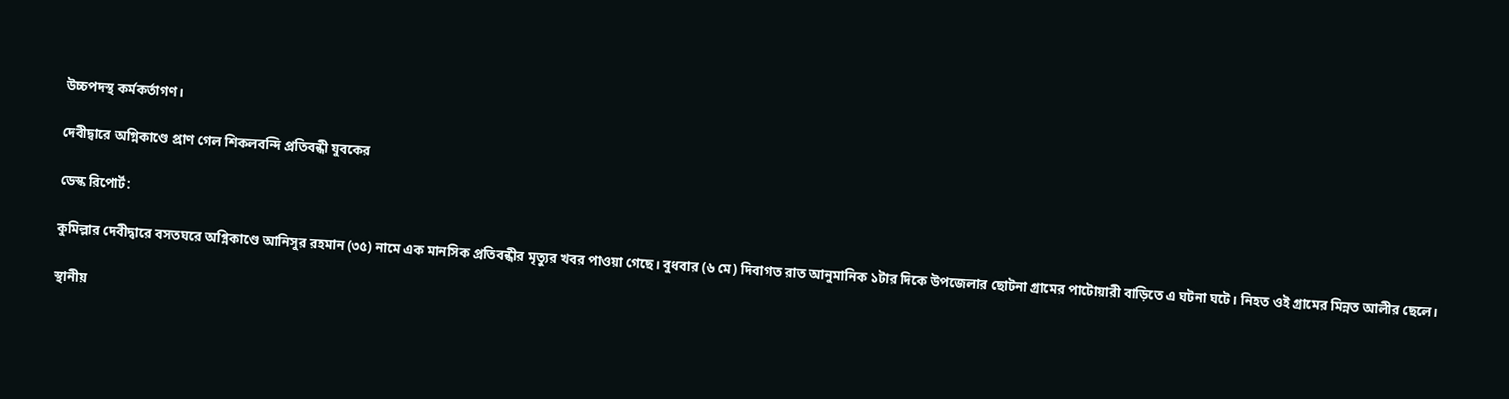উচ্চপদস্থ কর্মকর্তাগণ।

দেবীদ্বারে অগ্নিকাণ্ডে প্রাণ গেল শিকলবন্দি প্রতিবন্ধী যুবকের

ডেস্ক রিপোর্ট:

কুমিল্লার দেবীদ্বারে বসতঘরে অগ্নিকাণ্ডে আনিসুর রহমান (৩৫) নামে এক মানসিক প্রতিবন্ধীর মৃত্যুর খবর পাওয়া গেছে। বুধবার (৬ মে) দিবাগত রাত আনুমানিক ১টার দিকে উপজেলার ছোটনা গ্রামের পাটোয়ারী বাড়িতে এ ঘটনা ঘটে। নিহত ওই গ্রামের মিন্নত আলীর ছেলে।

স্থানীয়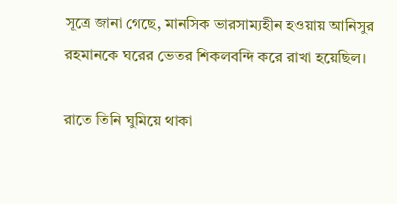সূত্রে জানা গেছে, মানসিক ভারসাম্যহীন হওয়ায় আনিসুর রহমানকে ঘরের ভেতর শিকলবন্দি করে রাখা হয়েছিল।

রাতে তিনি ঘুমিয়ে থাকা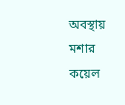অবস্থায় মশার কয়েল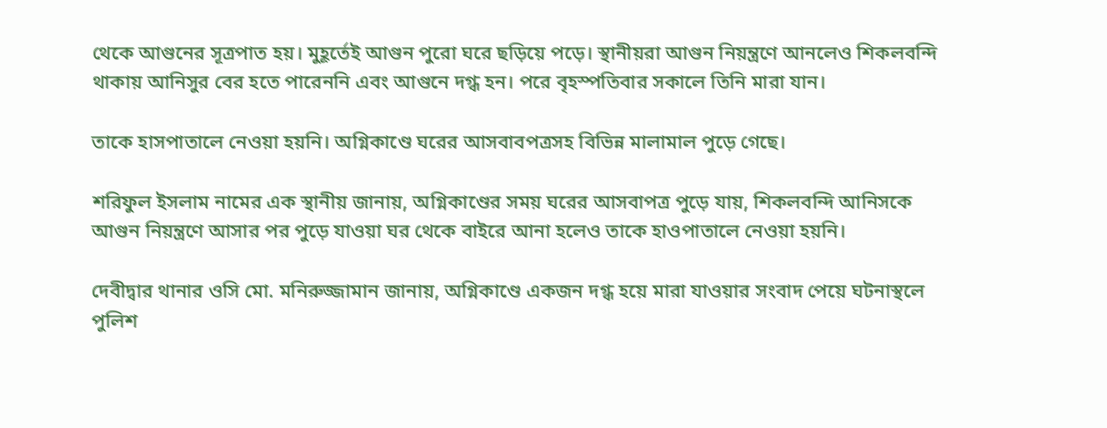থেকে আগুনের সূত্রপাত হয়। মুহূর্তেই আগুন পুরো ঘরে ছড়িয়ে পড়ে। স্থানীয়রা আগুন নিয়ন্ত্রণে আনলেও শিকলবন্দি থাকায় আনিসুর বের হতে পারেননি এবং আগুনে দগ্ধ হন। পরে বৃহস্পতিবার সকালে তিনি মারা যান।

তাকে হাসপাতালে নেওয়া হয়নি। অগ্নিকাণ্ডে ঘরের আসবাবপত্রসহ বিভিন্ন মালামাল পুড়ে গেছে।

শরিফুল ইসলাম নামের এক স্থানীয় জানায়, অগ্নিকাণ্ডের সময় ঘরের আসবাপত্র পুড়ে যায়, শিকলবন্দি আনিসকে আগুন নিয়ন্ত্রণে আসার পর পুড়ে যাওয়া ঘর থেকে বাইরে আনা হলেও তাকে হাওপাতালে নেওয়া হয়নি।

দেবীদ্বার থানার ওসি মো. মনিরুজ্জামান জানায়, অগ্নিকাণ্ডে একজন দগ্ধ হয়ে মারা যাওয়ার সংবাদ পেয়ে ঘটনাস্থলে পুলিশ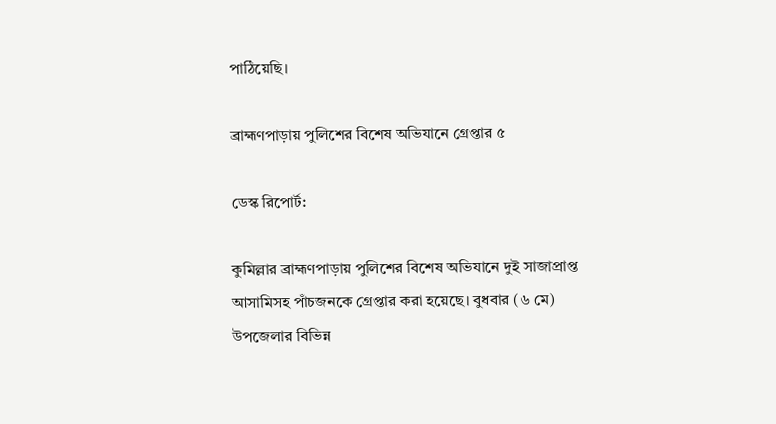পাঠিয়েছি।

ব্রাহ্মণপাড়ায় পুলিশের বিশেষ অভিযানে গ্রেপ্তার ৫

ডেস্ক রিপোর্ট:

কুমিল্লার ব্রাহ্মণপাড়ায় পুলিশের বিশেষ অভিযানে দুই সাজাপ্রাপ্ত আসামিসহ পাঁচজনকে গ্রেপ্তার করা হয়েছে। বুধবার (৬ মে) উপজেলার বিভিন্ন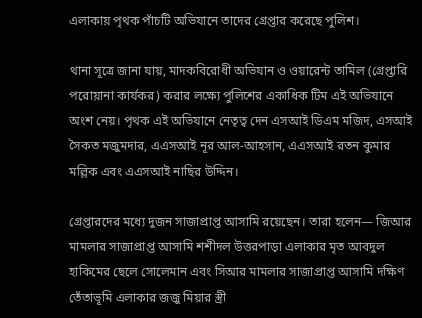এলাকায় পৃথক পাঁচটি অভিযানে তাদের গ্রেপ্তার করেছে পুলিশ।

থানা সূত্রে জানা যায়, মাদকবিরোধী অভিযান ও ওয়ারেন্ট তামিল (গ্রেপ্তারি পরোয়ানা কার্যকর) করার লক্ষ্যে পুলিশের একাধিক টিম এই অভিযানে অংশ নেয়। পৃথক এই অভিযানে নেতৃত্ব দেন এসআই ডিএম মজিদ, এসআই সৈকত মজুমদার, এএসআই নূর আল-আহসান, এএসআই রতন কুমার মল্লিক এবং এএসআই নাছির উদ্দিন।

গ্রেপ্তারদের মধ্যে দুজন সাজাপ্রাপ্ত আসামি রয়েছেন। তারা হলেন— জিআর মামলার সাজাপ্রাপ্ত আসামি শশীদল উত্তরপাড়া এলাকার মৃত আবদুল হাকিমের ছেলে সোলেমান এবং সিআর মামলার সাজাপ্রাপ্ত আসামি দক্ষিণ তেঁতাভূমি এলাকার জজু মিয়ার স্ত্রী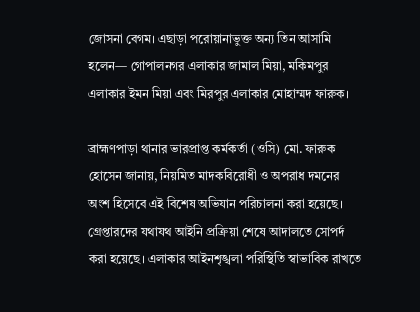জোসনা বেগম। এছাড়া পরোয়ানাভুক্ত অন্য তিন আসামি হলেন— গোপালনগর এলাকার জামাল মিয়া, মকিমপুর এলাকার ইমন মিয়া এবং মিরপুর এলাকার মোহাম্মদ ফারুক।

ব্রাহ্মণপাড়া থানার ভারপ্রাপ্ত কর্মকর্তা (ওসি) মো. ফারুক হোসেন জানায়, নিয়মিত মাদকবিরোধী ও অপরাধ দমনের অংশ হিসেবে এই বিশেষ অভিযান পরিচালনা করা হয়েছে। গ্রেপ্তারদের যথাযথ আইনি প্রক্রিয়া শেষে আদালতে সোপর্দ করা হয়েছে। এলাকার আইনশৃঙ্খলা পরিস্থিতি স্বাভাবিক রাখতে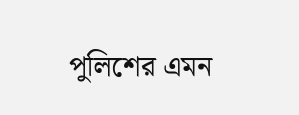পুলিশের এমন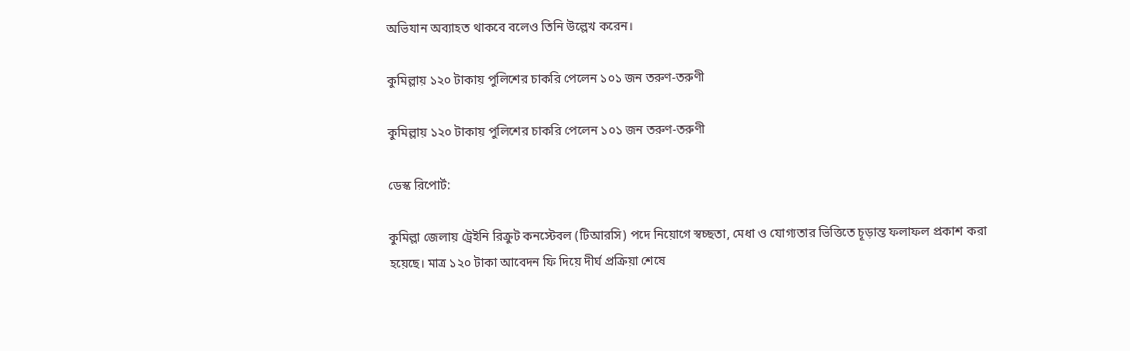অভিযান অব্যাহত থাকবে বলেও তিনি উল্লেখ করেন।

কুমিল্লায় ১২০ টাকায় পুলিশের চাকরি পেলেন ১০১ জন তরুণ-তরুণী

কুমিল্লায় ১২০ টাকায় পুলিশের চাকরি পেলেন ১০১ জন তরুণ-তরুণী

ডেস্ক রিপোর্ট:

কুমিল্লা জেলায় ট্রেইনি রিক্রুট কনস্টেবল (টিআরসি) পদে নিয়োগে স্বচ্ছতা, মেধা ও যোগ্যতার ভিত্তিতে চূড়ান্ত ফলাফল প্রকাশ করা হয়েছে। মাত্র ১২০ টাকা আবেদন ফি দিয়ে দীর্ঘ প্রক্রিয়া শেষে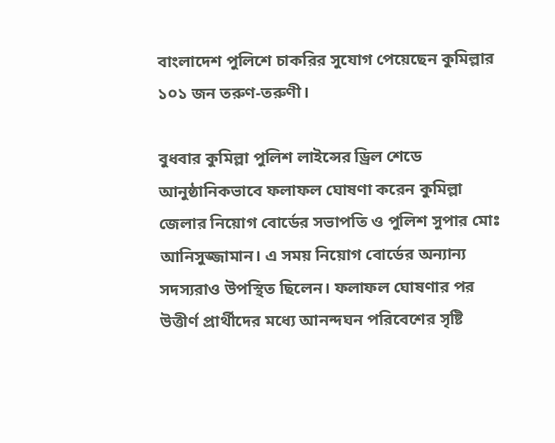বাংলাদেশ পুলিশে চাকরির সুযোগ পেয়েছেন কুমিল্লার ১০১ জন তরুণ-তরুণী।

বুধবার কুমিল্লা পুলিশ লাইন্সের ড্রিল শেডে আনুষ্ঠানিকভাবে ফলাফল ঘোষণা করেন কুমিল্লা জেলার নিয়োগ বোর্ডের সভাপতি ও পুলিশ সুপার মোঃ আনিসুজ্জামান। এ সময় নিয়োগ বোর্ডের অন্যান্য সদস্যরাও উপস্থিত ছিলেন। ফলাফল ঘোষণার পর উত্তীর্ণ প্রার্থীদের মধ্যে আনন্দঘন পরিবেশের সৃষ্টি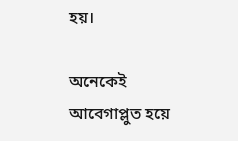হয়।

অনেকেই আবেগাপ্লুত হয়ে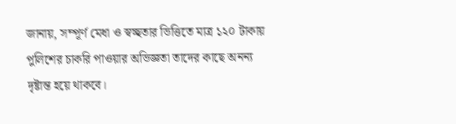জানায়, সম্পূর্ণ মেধা ও স্বচ্ছতার ভিত্তিতে মাত্র ১২০ টাকায় পুলিশের চাকরি পাওয়ার অভিজ্ঞতা তাদের কাছে অনন্য দৃষ্টান্ত হয়ে থাকবে।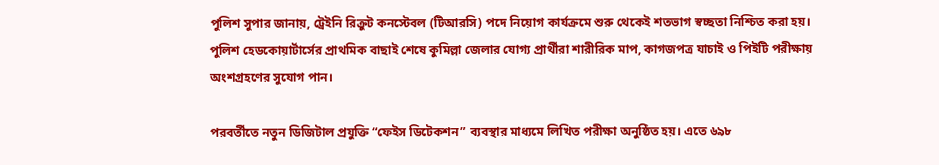পুলিশ সুপার জানায়, ট্রেইনি রিক্রুট কনস্টেবল (টিআরসি) পদে নিয়োগ কার্যক্রমে শুরু থেকেই শতভাগ স্বচ্ছতা নিশ্চিত করা হয়। পুলিশ হেডকোয়ার্টার্সের প্রাথমিক বাছাই শেষে কুমিল্লা জেলার যোগ্য প্রার্থীরা শারীরিক মাপ, কাগজপত্র যাচাই ও পিইটি পরীক্ষায় অংশগ্রহণের সুযোগ পান।

পরবর্তীতে নতুন ডিজিটাল প্রযুক্তি “ফেইস ডিটেকশন” ব্যবস্থার মাধ্যমে লিখিত পরীক্ষা অনুষ্ঠিত হয়। এতে ৬৯৮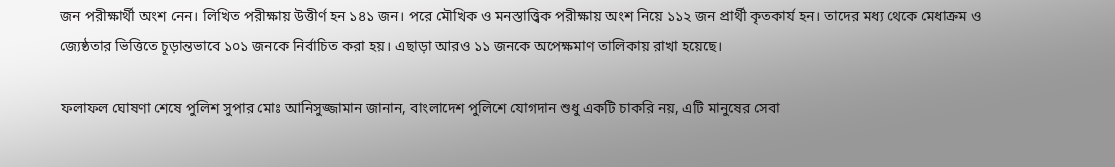জন পরীক্ষার্থী অংশ নেন। লিখিত পরীক্ষায় উত্তীর্ণ হন ১৪১ জন। পরে মৌখিক ও মনস্তাত্ত্বিক পরীক্ষায় অংশ নিয়ে ১১২ জন প্রার্থী কৃতকার্য হন। তাদের মধ্য থেকে মেধাক্রম ও জ্যেষ্ঠতার ভিত্তিতে চূড়ান্তভাবে ১০১ জনকে নির্বাচিত করা হয়। এছাড়া আরও ১১ জনকে অপেক্ষমাণ তালিকায় রাখা হয়েছে।

ফলাফল ঘোষণা শেষে পুলিশ সুপার মোঃ আনিসুজ্জামান জানান, বাংলাদেশ পুলিশে যোগদান শুধু একটি চাকরি নয়, এটি মানুষের সেবা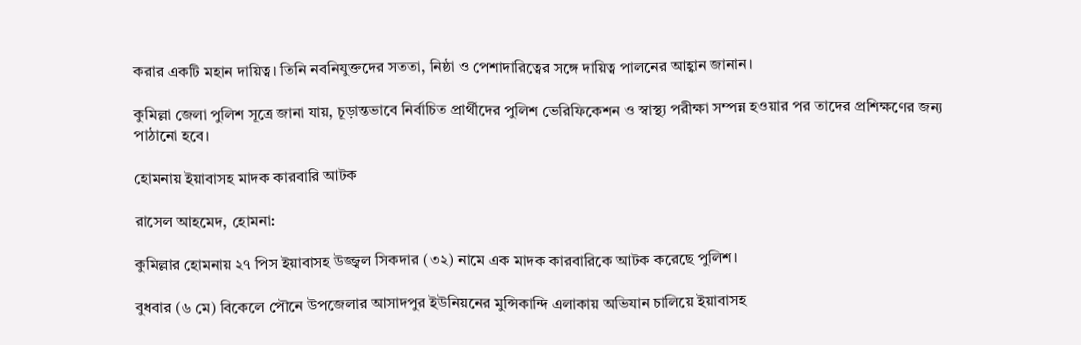করার একটি মহান দায়িত্ব। তিনি নবনিযুক্তদের সততা, নিষ্ঠা ও পেশাদারিত্বের সঙ্গে দায়িত্ব পালনের আহ্বান জানান।

কুমিল্লা জেলা পুলিশ সূত্রে জানা যায়, চূড়ান্তভাবে নির্বাচিত প্রার্থীদের পুলিশ ভেরিফিকেশন ও স্বাস্থ্য পরীক্ষা সম্পন্ন হওয়ার পর তাদের প্রশিক্ষণের জন্য পাঠানো হবে।

হোমনায় ইয়াবাসহ মাদক কারবারি আটক

রাসেল আহমেদ, হোমনা:

কুমিল্লার হোমনায় ২৭ পিস ইয়াবাসহ উজ্জ্বল সিকদার (৩২) নামে এক মাদক কারবারিকে আটক করেছে পুলিশ।

বুধবার (৬ মে) বিকেলে পৌনে উপজেলার আসাদপুর ইউনিয়নের মুন্সিকান্দি এলাকায় অভিযান চালিয়ে ইয়াবাসহ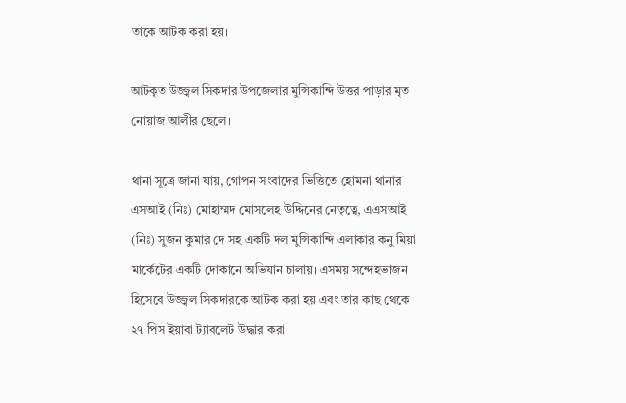তাকে আটক করা হয়।

আটকৃত উজ্জ্বল সিকদার উপজেলার মুন্সিকান্দি উত্তর পাড়ার মৃত নোয়াজ আলীর ছেলে।

থানা সূত্রে জানা যায়, গোপন সংবাদের ভিত্তিতে হোমনা থানার এসআই (নিঃ) মোহাম্মদ মোসলেহ উদ্দিনের নেতৃত্বে, এএসআই (নিঃ) সুজন কুমার দে সহ একটি দল মুন্সিকান্দি এলাকার কনু মিয়া মার্কেটের একটি দোকানে অভিযান চালায়। এসময় সন্দেহভাজন হিসেবে উজ্জ্বল সিকদারকে আটক করা হয় এবং তার কাছ থেকে ২৭ পিস ইয়াবা ট্যাবলেট উদ্ধার করা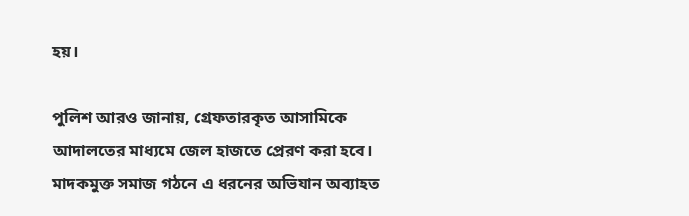হয়।

পুলিশ আরও জানায়, গ্রেফতারকৃত আসামিকে আদালতের মাধ্যমে জেল হাজতে প্রেরণ করা হবে। মাদকমুক্ত সমাজ গঠনে এ ধরনের অভিযান অব্যাহত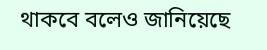থাকবে বলেও জানিয়েছে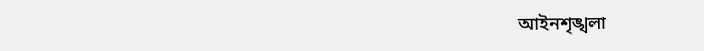আইনশৃঙ্খলা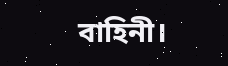বাহিনী।